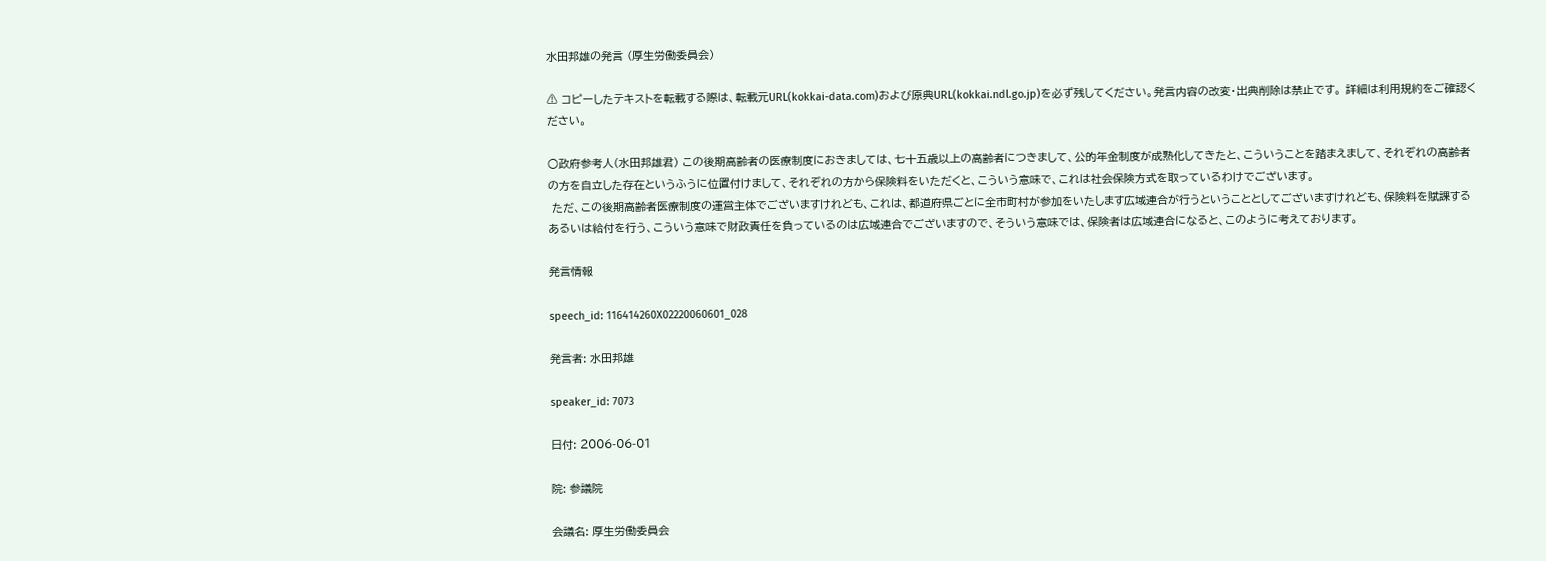水田邦雄の発言 (厚生労働委員会)

⚠ コピーしたテキストを転載する際は、転載元URL(kokkai-data.com)および原典URL(kokkai.ndl.go.jp)を必ず残してください。発言内容の改変・出典削除は禁止です。 詳細は利用規約をご確認ください。

○政府参考人(水田邦雄君) この後期高齢者の医療制度におきましては、七十五歳以上の高齢者につきまして、公的年金制度が成熟化してきたと、こういうことを踏まえまして、それぞれの高齢者の方を自立した存在というふうに位置付けまして、それぞれの方から保険料をいただくと、こういう意味で、これは社会保険方式を取っているわけでございます。
 ただ、この後期高齢者医療制度の運営主体でございますけれども、これは、都道府県ごとに全市町村が参加をいたします広域連合が行うということとしてございますけれども、保険料を賦課するあるいは給付を行う、こういう意味で財政責任を負っているのは広域連合でございますので、そういう意味では、保険者は広域連合になると、このように考えております。

発言情報

speech_id: 116414260X02220060601_028

発言者: 水田邦雄

speaker_id: 7073

日付: 2006-06-01

院: 参議院

会議名: 厚生労働委員会